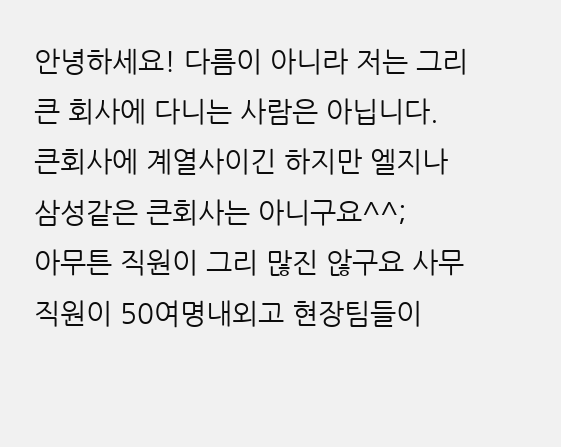안녕하세요! 다름이 아니라 저는 그리 큰 회사에 다니는 사람은 아닙니다.
큰회사에 계열사이긴 하지만 엘지나 삼성같은 큰회사는 아니구요^^;
아무튼 직원이 그리 많진 않구요 사무직원이 50여명내외고 현장팀들이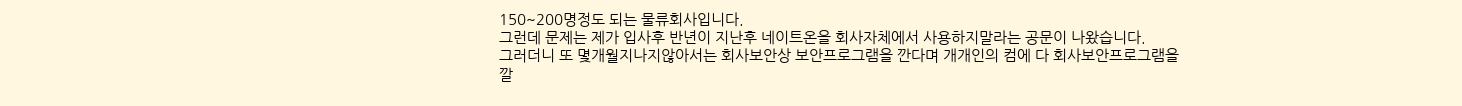150~200명정도 되는 물류회사입니다.
그런데 문제는 제가 입사후 반년이 지난후 네이트온을 회사자체에서 사용하지말라는 공문이 나왔습니다.
그러더니 또 몇개월지나지않아서는 회사보안상 보안프로그램을 깐다며 개개인의 컴에 다 회사보안프로그램을
깔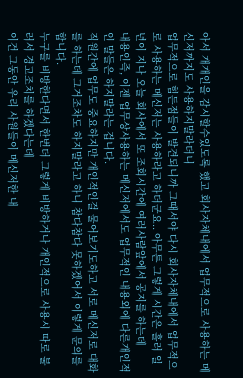아서 개개인을 감시할수있도록 했고 회사자체내에서 업무적으로 사용하는 메신저까지도 사용하지말라더니
업무적으로 힘든점들이 발견되니까 그때서야 다시 회사자체내에서 업무적으로 사용하는 메신저는 사용하라고 하더군요.. 아무튼 그렇게 시간은 흘러 일년이 지나 오늘 회사에서 또 조회시간에 여러사람앞에서 공지를 하는데
내용인즉, 이젠 업무상사용하는 메신저에서도 업무적인 내용외에 다른개인적인 말들은 하지말라는 겁니다.
직원간에 업무도 중요하지만 개인적인걸 물어보기도하고 서로 메신저로 대화를 하는데 그거조차도 하지말라고 하니 참다참다 못하겠어서 이렇게 문의를 합니다.
누구를 비방한다면서 한번더 그렇게 비방하거나 개인적으로 사용시 따로 불러서 경고조치를 하겠다는데
이건 그동안 우리 사원들이 메신저한 내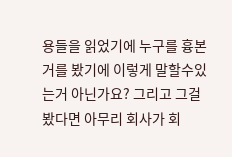용들을 읽었기에 누구를 흉본거를 봤기에 이렇게 말할수있는거 아닌가요? 그리고 그걸 봤다면 아무리 회사가 회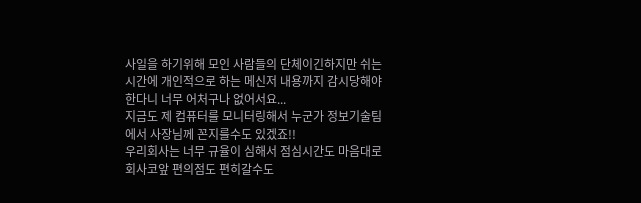사일을 하기위해 모인 사람들의 단체이긴하지만 쉬는시간에 개인적으로 하는 메신저 내용까지 감시당해야한다니 너무 어처구나 없어서요...
지금도 제 컴퓨터를 모니터링해서 누군가 정보기술팀에서 사장님께 꼰지를수도 있겠죠!!
우리회사는 너무 규율이 심해서 점심시간도 마음대로 회사코앞 편의점도 편히갈수도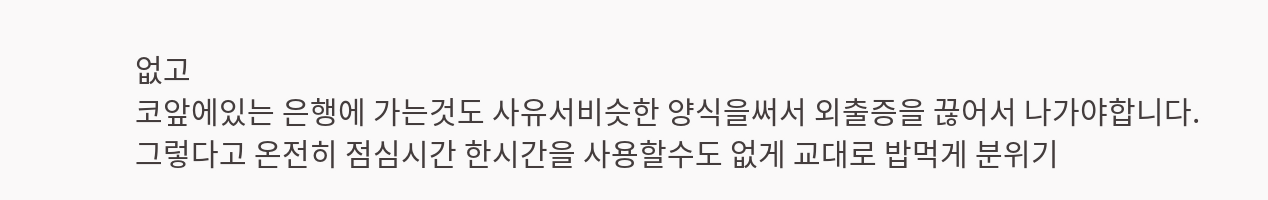없고
코앞에있는 은행에 가는것도 사유서비슷한 양식을써서 외출증을 끊어서 나가야합니다.
그렇다고 온전히 점심시간 한시간을 사용할수도 없게 교대로 밥먹게 분위기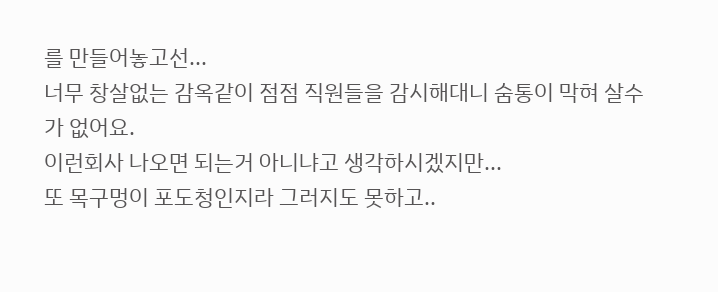를 만들어놓고선...
너무 창살없는 감옥같이 점점 직원들을 감시해대니 숨통이 막혀 살수가 없어요.
이런회사 나오면 되는거 아니냐고 생각하시겠지만...
또 목구멍이 포도청인지라 그러지도 못하고..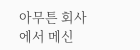아무튼 회사에서 메신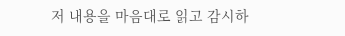저 내용을 마음대로 읽고 감시하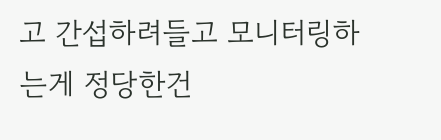고 간섭하려들고 모니터링하는게 정당한건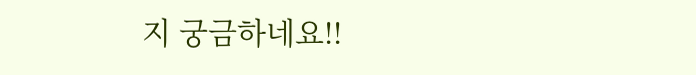지 궁금하네요!!